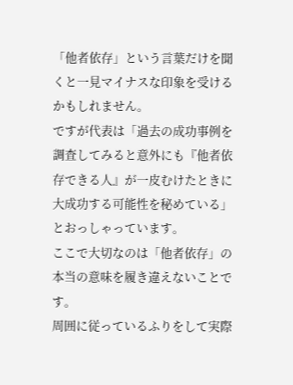「他者依存」という言葉だけを聞くと一見マイナスな印象を受けるかもしれません。
ですが代表は「過去の成功事例を調査してみると意外にも『他者依存できる人』が一皮むけたときに大成功する可能性を秘めている」とおっしゃっています。
ここで大切なのは「他者依存」の本当の意味を履き違えないことです。
周囲に従っているふりをして実際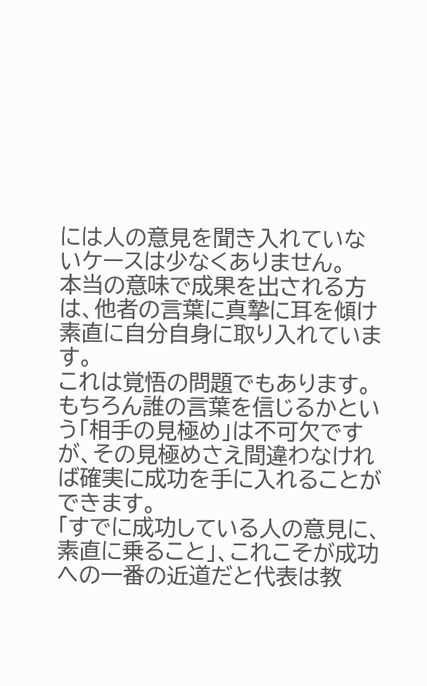には人の意見を聞き入れていないケースは少なくありません。
本当の意味で成果を出される方は、他者の言葉に真摯に耳を傾け素直に自分自身に取り入れています。
これは覚悟の問題でもあります。
もちろん誰の言葉を信じるかという「相手の見極め」は不可欠ですが、その見極めさえ間違わなければ確実に成功を手に入れることができます。
「すでに成功している人の意見に、素直に乗ること」、これこそが成功への一番の近道だと代表は教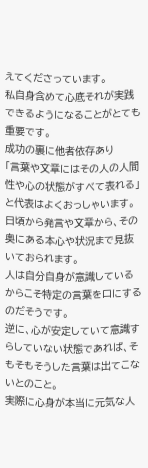えてくださっています。
私自身含めて心底それが実践できるようになることがとても重要です。
成功の裏に他者依存あり
「言葉や文章にはその人の人間性や心の状態がすべて表れる」と代表はよくおっしゃいます。
日頃から発言や文章から、その奥にある本心や状況まで見抜いておられます。
人は自分自身が意識しているからこそ特定の言葉を口にするのだそうです。
逆に、心が安定していて意識すらしていない状態であれば、そもそもそうした言葉は出てこないとのこと。
実際に心身が本当に元気な人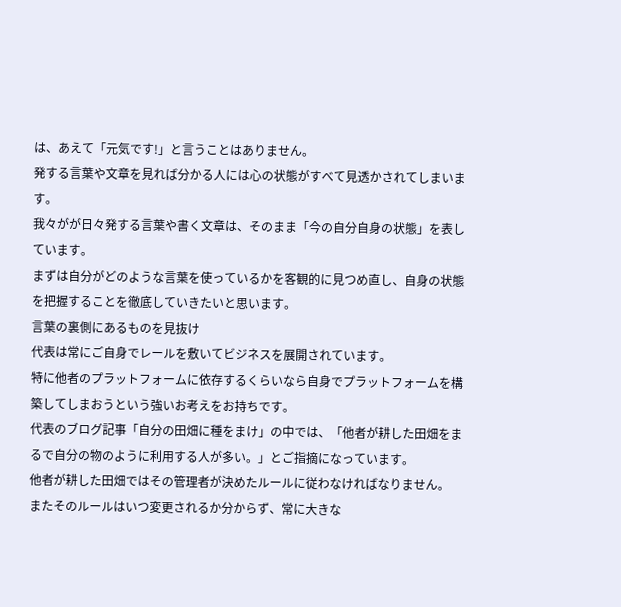は、あえて「元気です!」と言うことはありません。
発する言葉や文章を見れば分かる人には心の状態がすべて見透かされてしまいます。
我々がが日々発する言葉や書く文章は、そのまま「今の自分自身の状態」を表しています。
まずは自分がどのような言葉を使っているかを客観的に見つめ直し、自身の状態を把握することを徹底していきたいと思います。
言葉の裏側にあるものを見抜け
代表は常にご自身でレールを敷いてビジネスを展開されています。
特に他者のプラットフォームに依存するくらいなら自身でプラットフォームを構築してしまおうという強いお考えをお持ちです。
代表のブログ記事「自分の田畑に種をまけ」の中では、「他者が耕した田畑をまるで自分の物のように利用する人が多い。」とご指摘になっています。
他者が耕した田畑ではその管理者が決めたルールに従わなければなりません。
またそのルールはいつ変更されるか分からず、常に大きな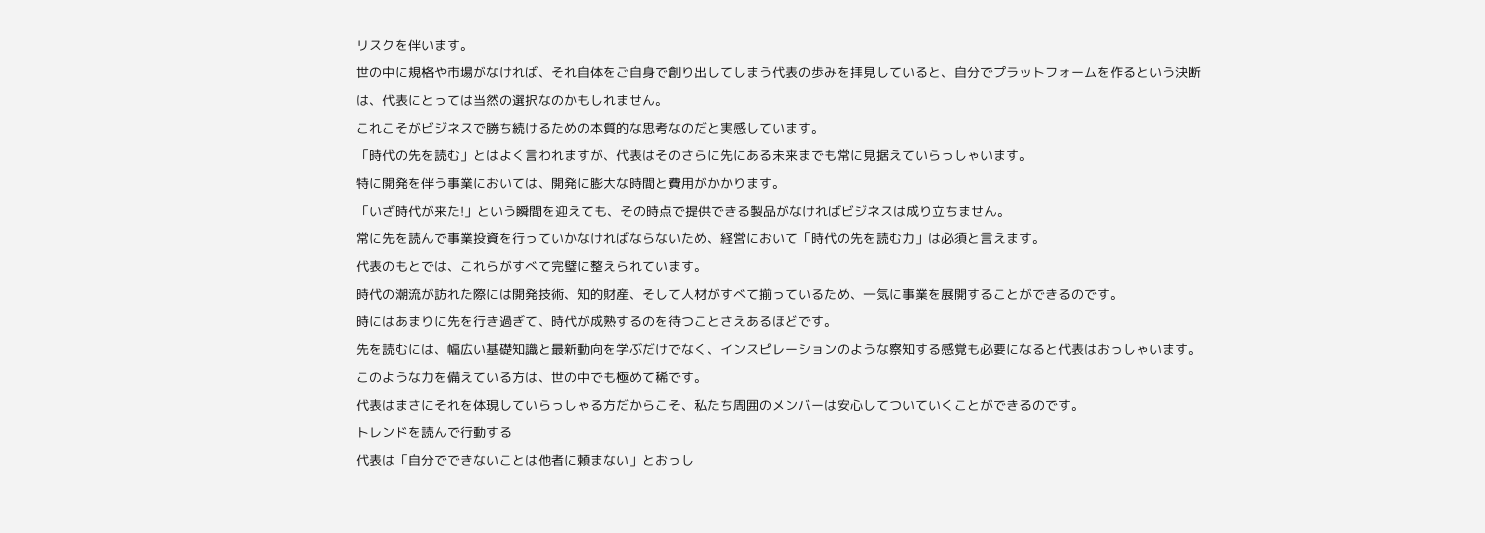リスクを伴います。
世の中に規格や市場がなければ、それ自体をご自身で創り出してしまう代表の歩みを拝見していると、自分でプラットフォームを作るという決断は、代表にとっては当然の選択なのかもしれません。
これこそがビジネスで勝ち続けるための本質的な思考なのだと実感しています。
「時代の先を読む」とはよく言われますが、代表はそのさらに先にある未来までも常に見据えていらっしゃいます。
特に開発を伴う事業においては、開発に膨大な時間と費用がかかります。
「いざ時代が来た!」という瞬間を迎えても、その時点で提供できる製品がなければビジネスは成り立ちません。
常に先を読んで事業投資を行っていかなければならないため、経営において「時代の先を読む力」は必須と言えます。
代表のもとでは、これらがすべて完璧に整えられています。
時代の潮流が訪れた際には開発技術、知的財産、そして人材がすべて揃っているため、一気に事業を展開することができるのです。
時にはあまりに先を行き過ぎて、時代が成熟するのを待つことさえあるほどです。
先を読むには、幅広い基礎知識と最新動向を学ぶだけでなく、インスピレーションのような察知する感覚も必要になると代表はおっしゃいます。
このような力を備えている方は、世の中でも極めて稀です。
代表はまさにそれを体現していらっしゃる方だからこそ、私たち周囲のメンバーは安心してついていくことができるのです。
トレンドを読んで行動する
代表は「自分でできないことは他者に頼まない」とおっし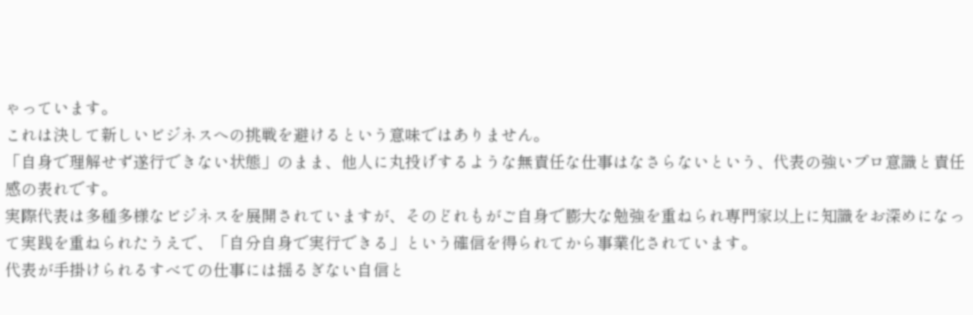ゃっています。
これは決して新しいビジネスへの挑戦を避けるという意味ではありません。
「自身で理解せず遂行できない状態」のまま、他人に丸投げするような無責任な仕事はなさらないという、代表の強いプロ意識と責任感の表れです。
実際代表は多種多様なビジネスを展開されていますが、そのどれもがご自身で膨大な勉強を重ねられ専門家以上に知識をお深めになって実践を重ねられたうえで、「自分自身で実行できる」という確信を得られてから事業化されています。
代表が手掛けられるすべての仕事には揺るぎない自信と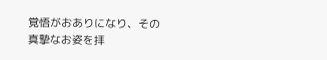覚悟がおありになり、その真摯なお姿を拝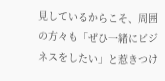見しているからこそ、周囲の方々も「ぜひ一緒にビジネスをしたい」と惹きつけ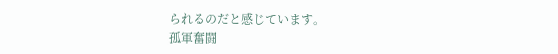られるのだと感じています。
孤軍奮闘